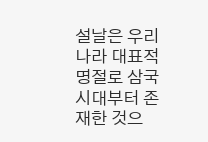설날은 우리나라 대표적 명절로 삼국시대부터 존재한 것으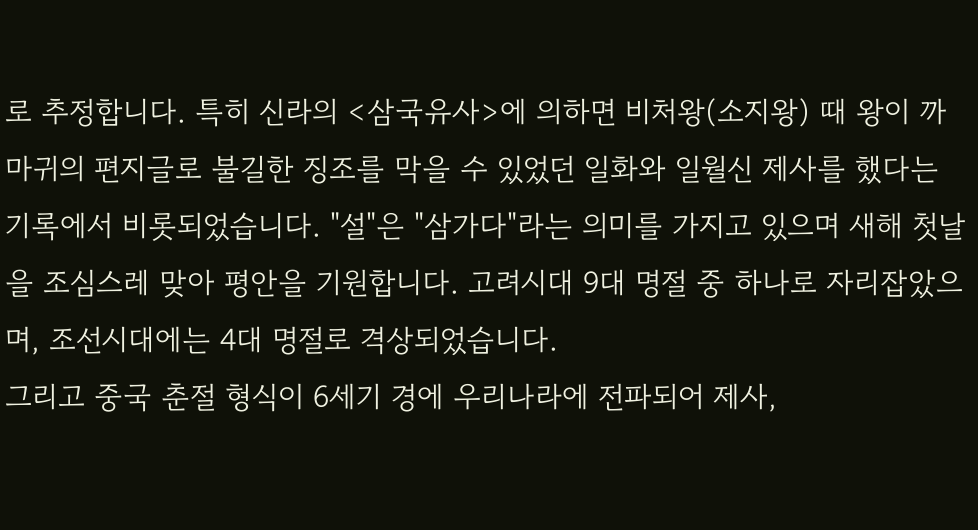로 추정합니다. 특히 신라의 <삼국유사>에 의하면 비처왕(소지왕) 때 왕이 까마귀의 편지글로 불길한 징조를 막을 수 있었던 일화와 일월신 제사를 했다는 기록에서 비롯되었습니다. "설"은 "삼가다"라는 의미를 가지고 있으며 새해 첫날을 조심스레 맞아 평안을 기원합니다. 고려시대 9대 명절 중 하나로 자리잡았으며, 조선시대에는 4대 명절로 격상되었습니다.
그리고 중국 춘절 형식이 6세기 경에 우리나라에 전파되어 제사,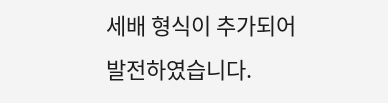세배 형식이 추가되어 발전하였습니다.